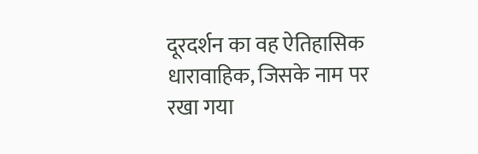दूरदर्शन का वह ऐतिहासिक धारावाहिक, जिसके नाम पर रखा गया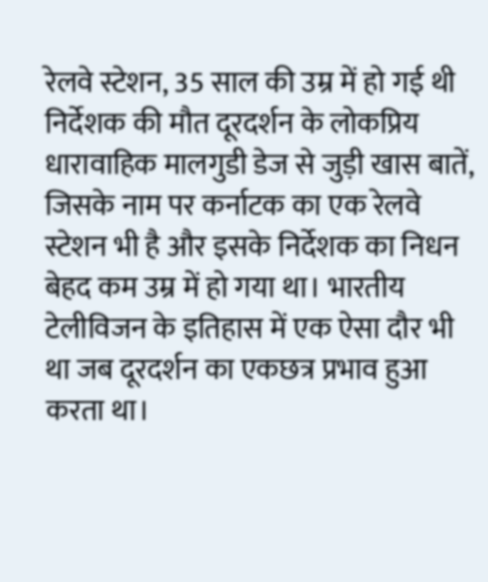रेलवे स्टेशन, 35 साल की उम्र में हो गई थी निर्देशक की मौत दूरदर्शन के लोकप्रिय धारावाहिक मालगुडी डेज से जुड़ी खास बातें, जिसके नाम पर कर्नाटक का एक रेलवे स्टेशन भी है और इसके निर्देशक का निधन बेहद कम उम्र में हो गया था। भारतीय टेलीविजन के इतिहास में एक ऐसा दौर भी था जब दूरदर्शन का एकछत्र प्रभाव हुआ करता था।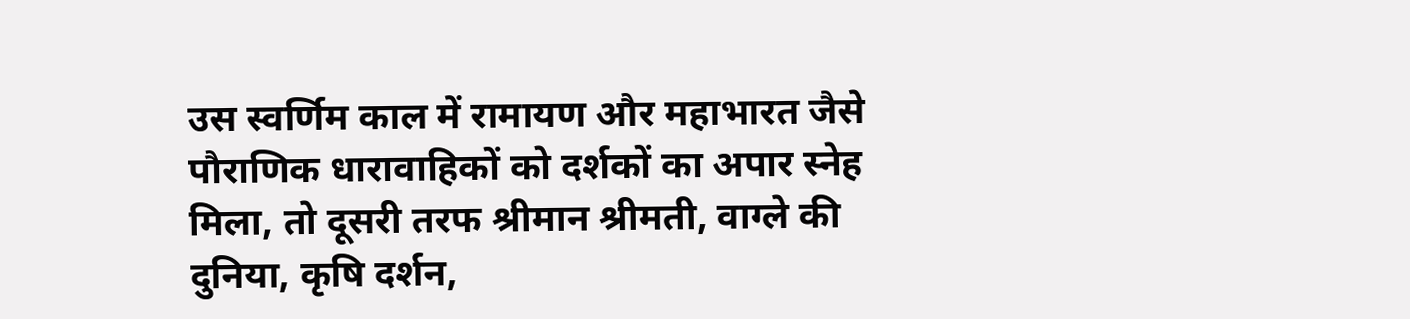उस स्वर्णिम काल में रामायण और महाभारत जैसे पौराणिक धारावाहिकों को दर्शकों का अपार स्नेह मिला, तो दूसरी तरफ श्रीमान श्रीमती, वाग्ले की दुनिया, कृषि दर्शन,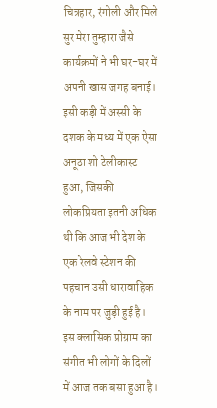चित्रहार, रंगोली और मिले सुर मेरा तुम्हारा जैसे कार्यक्रमों ने भी घर-घर में अपनी खास जगह बनाई। इसी कड़ी में अस्सी के दशक के मध्य में एक ऐसा अनूठा शो टेलीकास्ट हुआ, जिसकी लोकप्रियता इतनी अधिक थी कि आज भी देश के एक रेलवे स्टेशन की पहचान उसी धारावाहिक के नाम पर जुड़ी हुई है। इस क्लासिक प्रोग्राम का संगीत भी लोगों के दिलों में आज तक बसा हुआ है।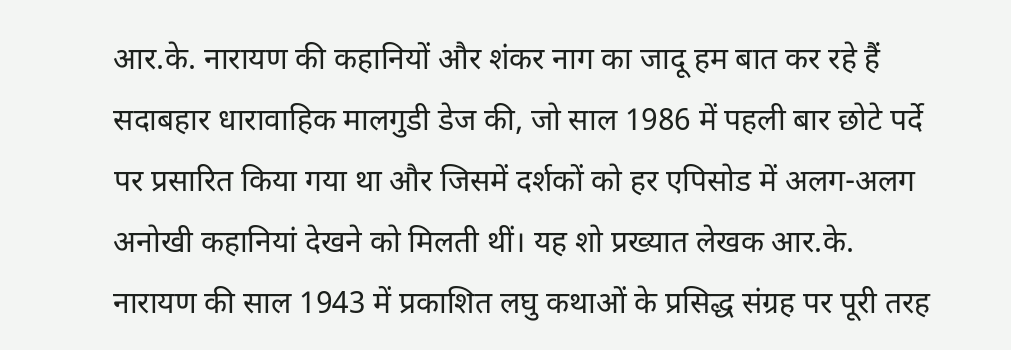आर.के. नारायण की कहानियों और शंकर नाग का जादू हम बात कर रहे हैं सदाबहार धारावाहिक मालगुडी डेज की, जो साल 1986 में पहली बार छोटे पर्दे पर प्रसारित किया गया था और जिसमें दर्शकों को हर एपिसोड में अलग-अलग अनोखी कहानियां देखने को मिलती थीं। यह शो प्रख्यात लेखक आर.के. नारायण की साल 1943 में प्रकाशित लघु कथाओं के प्रसिद्ध संग्रह पर पूरी तरह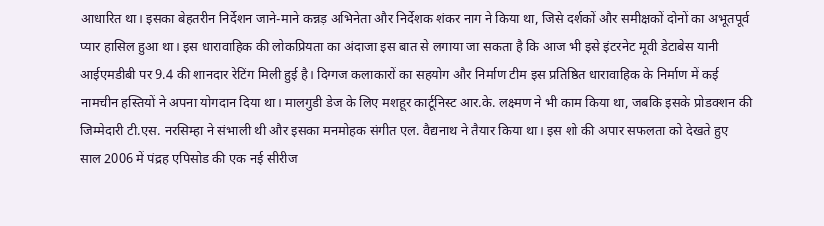आधारित था। इसका बेहतरीन निर्देशन जाने-माने कन्नड़ अभिनेता और निर्देशक शंकर नाग ने किया था, जिसे दर्शकों और समीक्षकों दोनों का अभूतपूर्व प्यार हासिल हुआ था। इस धारावाहिक की लोकप्रियता का अंदाजा इस बात से लगाया जा सकता है कि आज भी इसे इंटरनेट मूवी डेटाबेस यानी आईएमडीबी पर 9.4 की शानदार रेटिंग मिली हुई है। दिग्गज कलाकारों का सहयोग और निर्माण टीम इस प्रतिष्ठित धारावाहिक के निर्माण में कई नामचीन हस्तियों ने अपना योगदान दिया था। मालगुडी डेज के लिए मशहूर कार्टूनिस्ट आर.के. लक्ष्मण ने भी काम किया था, जबकि इसके प्रोडक्शन की जिम्मेदारी टी.एस. नरसिम्हा ने संभाली थी और इसका मनमोहक संगीत एल. वैद्यनाथ ने तैयार किया था। इस शो की अपार सफलता को देखते हुए साल 2006 में पंद्रह एपिसोड की एक नई सीरीज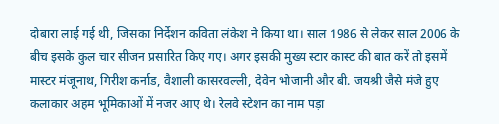दोबारा लाई गई थी, जिसका निर्देशन कविता लंकेश ने किया था। साल 1986 से लेकर साल 2006 के बीच इसके कुल चार सीजन प्रसारित किए गए। अगर इसकी मुख्य स्टार कास्ट की बात करें तो इसमें मास्टर मंजूनाथ, गिरीश कर्नाड, वैशाली कासरवल्ली, देवेन भोजानी और बी. जयश्री जैसे मंजे हुए कलाकार अहम भूमिकाओं में नजर आए थे। रेलवे स्टेशन का नाम पड़ा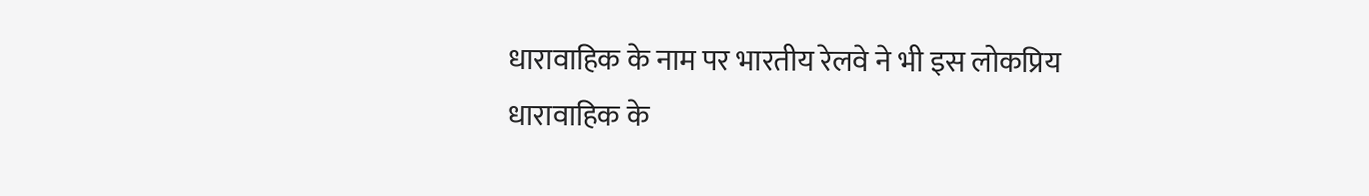धारावाहिक के नाम पर भारतीय रेलवे ने भी इस लोकप्रिय धारावाहिक के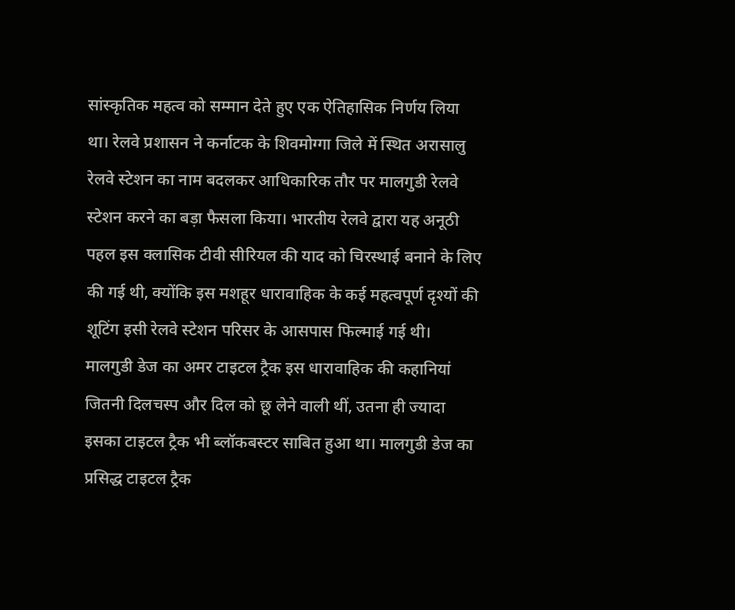सांस्कृतिक महत्व को सम्मान देते हुए एक ऐतिहासिक निर्णय लिया था। रेलवे प्रशासन ने कर्नाटक के शिवमोग्गा जिले में स्थित अरासालु रेलवे स्टेशन का नाम बदलकर आधिकारिक तौर पर मालगुडी रेलवे स्टेशन करने का बड़ा फैसला किया। भारतीय रेलवे द्वारा यह अनूठी पहल इस क्लासिक टीवी सीरियल की याद को चिरस्थाई बनाने के लिए की गई थी, क्योंकि इस मशहूर धारावाहिक के कई महत्वपूर्ण दृश्यों की शूटिंग इसी रेलवे स्टेशन परिसर के आसपास फिल्माई गई थी। मालगुडी डेज का अमर टाइटल ट्रैक इस धारावाहिक की कहानियां जितनी दिलचस्प और दिल को छू लेने वाली थीं, उतना ही ज्यादा इसका टाइटल ट्रैक भी ब्लॉकबस्टर साबित हुआ था। मालगुडी डेज का प्रसिद्ध टाइटल ट्रैक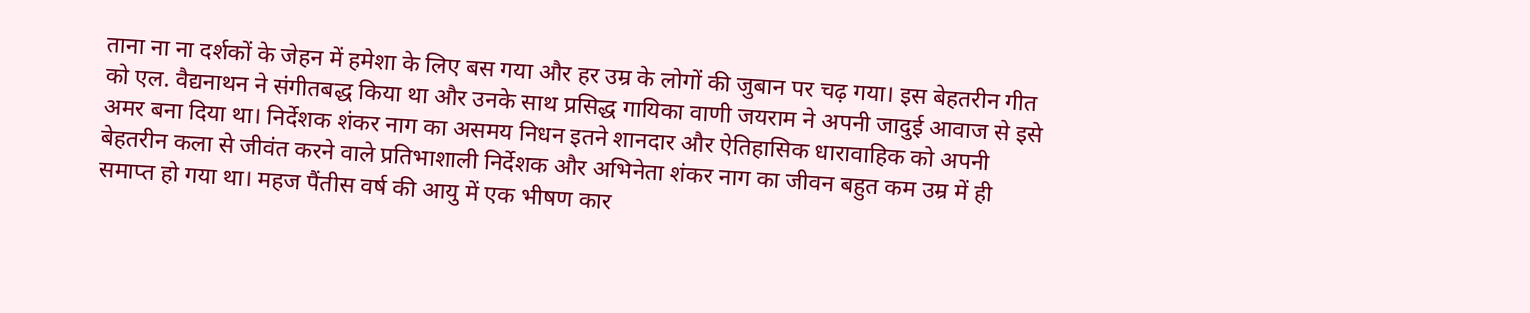ताना ना ना दर्शकों के जेहन में हमेशा के लिए बस गया और हर उम्र के लोगों की जुबान पर चढ़ गया। इस बेहतरीन गीत को एल. वैद्यनाथन ने संगीतबद्ध किया था और उनके साथ प्रसिद्ध गायिका वाणी जयराम ने अपनी जादुई आवाज से इसे अमर बना दिया था। निर्देशक शंकर नाग का असमय निधन इतने शानदार और ऐतिहासिक धारावाहिक को अपनी बेहतरीन कला से जीवंत करने वाले प्रतिभाशाली निर्देशक और अभिनेता शंकर नाग का जीवन बहुत कम उम्र में ही समाप्त हो गया था। महज पैंतीस वर्ष की आयु में एक भीषण कार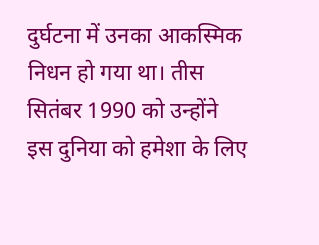दुर्घटना में उनका आकस्मिक निधन हो गया था। तीस सितंबर 1990 को उन्होंने इस दुनिया को हमेशा के लिए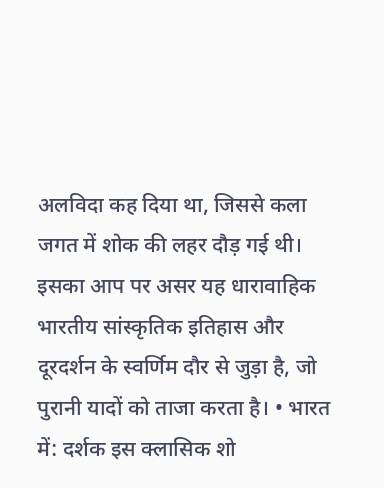अलविदा कह दिया था, जिससे कला जगत में शोक की लहर दौड़ गई थी। इसका आप पर असर यह धारावाहिक भारतीय सांस्कृतिक इतिहास और दूरदर्शन के स्वर्णिम दौर से जुड़ा है, जो पुरानी यादों को ताजा करता है। • भारत में: दर्शक इस क्लासिक शो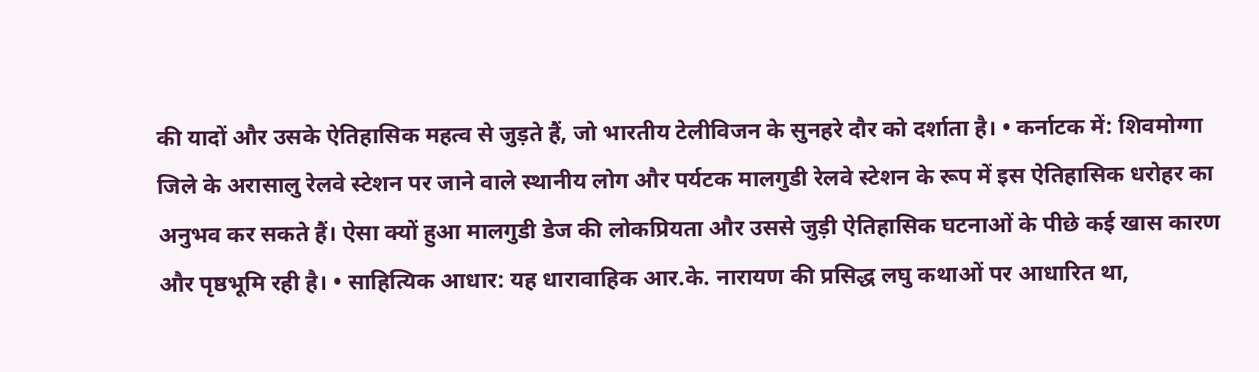की यादों और उसके ऐतिहासिक महत्व से जुड़ते हैं, जो भारतीय टेलीविजन के सुनहरे दौर को दर्शाता है। • कर्नाटक में: शिवमोग्गा जिले के अरासालु रेलवे स्टेशन पर जाने वाले स्थानीय लोग और पर्यटक मालगुडी रेलवे स्टेशन के रूप में इस ऐतिहासिक धरोहर का अनुभव कर सकते हैं। ऐसा क्यों हुआ मालगुडी डेज की लोकप्रियता और उससे जुड़ी ऐतिहासिक घटनाओं के पीछे कई खास कारण और पृष्ठभूमि रही है। • साहित्यिक आधार: यह धारावाहिक आर.के. नारायण की प्रसिद्ध लघु कथाओं पर आधारित था,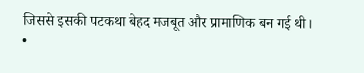जिससे इसकी पटकथा बेहद मजबूत और प्रामाणिक बन गई थी। •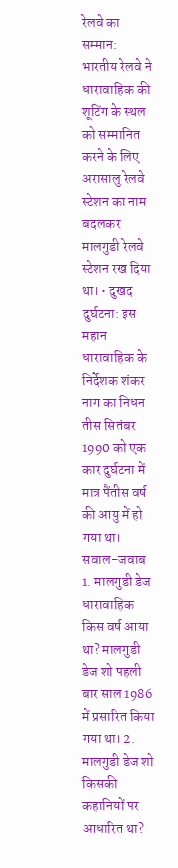रेलवे का सम्मान: भारतीय रेलवे ने धारावाहिक की शूटिंग के स्थल को सम्मानित करने के लिए अरासालु रेलवे स्टेशन का नाम बदलकर मालगुडी रेलवे स्टेशन रख दिया था। • दुखद दुर्घटना: इस महान धारावाहिक के निर्देशक शंकर नाग का निधन तीस सितंबर 1990 को एक कार दुर्घटना में मात्र पैंतीस वर्ष की आयु में हो गया था। सवाल-जवाब 1. मालगुडी डेज धारावाहिक किस वर्ष आया था? मालगुडी डेज शो पहली बार साल 1986 में प्रसारित किया गया था। 2. मालगुडी डेज शो किसकी कहानियों पर आधारित था?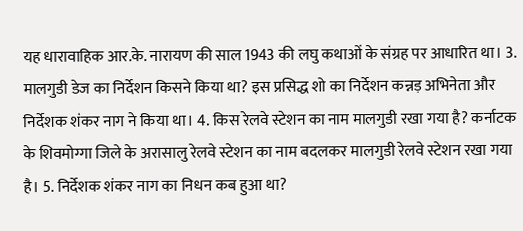यह धारावाहिक आर.के. नारायण की साल 1943 की लघु कथाओं के संग्रह पर आधारित था। 3. मालगुडी डेज का निर्देशन किसने किया था? इस प्रसिद्ध शो का निर्देशन कन्नड़ अभिनेता और निर्देशक शंकर नाग ने किया था। 4. किस रेलवे स्टेशन का नाम मालगुडी रखा गया है? कर्नाटक के शिवमोग्गा जिले के अरासालु रेलवे स्टेशन का नाम बदलकर मालगुडी रेलवे स्टेशन रखा गया है। 5. निर्देशक शंकर नाग का निधन कब हुआ था?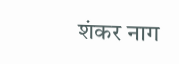शंकर नाग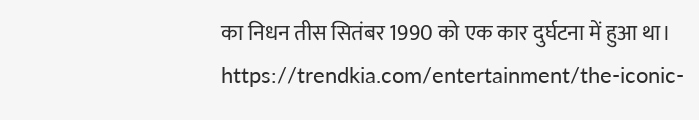का निधन तीस सितंबर 1990 को एक कार दुर्घटना में हुआ था। https://trendkia.com/entertainment/the-iconic-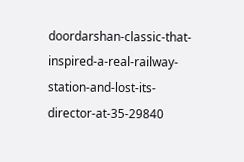doordarshan-classic-that-inspired-a-real-railway-station-and-lost-its-director-at-35-29840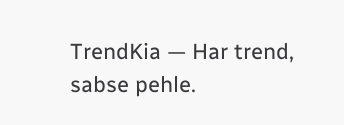TrendKia — Har trend, sabse pehle.